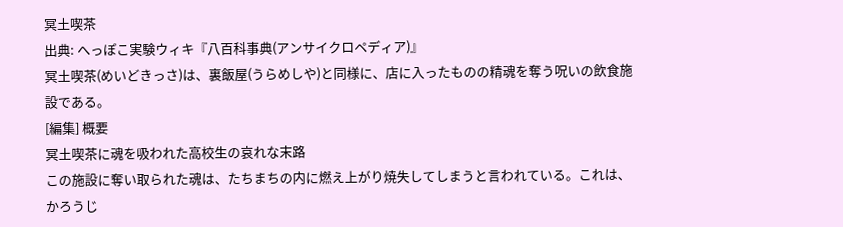冥土喫茶
出典: へっぽこ実験ウィキ『八百科事典(アンサイクロペディア)』
冥土喫茶(めいどきっさ)は、裏飯屋(うらめしや)と同様に、店に入ったものの精魂を奪う呪いの飲食施設である。
[編集] 概要
冥土喫茶に魂を吸われた高校生の哀れな末路
この施設に奪い取られた魂は、たちまちの内に燃え上がり焼失してしまうと言われている。これは、かろうじ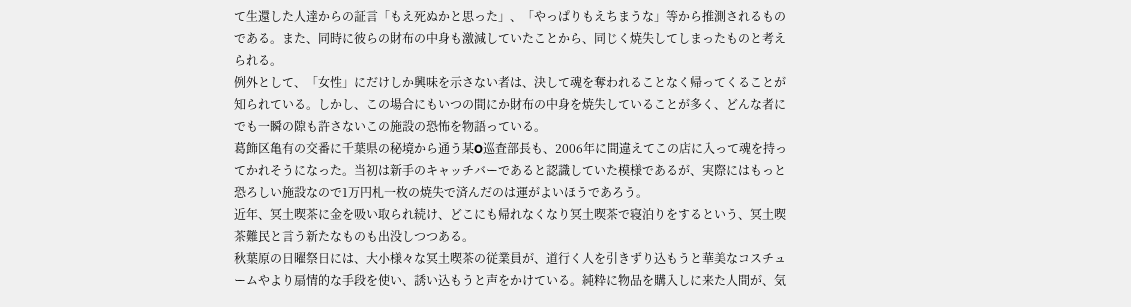て生還した人達からの証言「もえ死ぬかと思った」、「やっぱりもえちまうな」等から推測されるものである。また、同時に彼らの財布の中身も激減していたことから、同じく焼失してしまったものと考えられる。
例外として、「女性」にだけしか興味を示さない者は、決して魂を奪われることなく帰ってくることが知られている。しかし、この場合にもいつの間にか財布の中身を焼失していることが多く、どんな者にでも一瞬の隙も許さないこの施設の恐怖を物語っている。
葛飾区亀有の交番に千葉県の秘境から通う某O巡査部長も、2006年に間違えてこの店に入って魂を持ってかれそうになった。当初は新手のキャッチバーであると認識していた模様であるが、実際にはもっと恐ろしい施設なので1万円札一枚の焼失で済んだのは運がよいほうであろう。
近年、冥土喫茶に金を吸い取られ続け、どこにも帰れなくなり冥土喫茶で寝泊りをするという、冥土喫茶難民と言う新たなものも出没しつつある。
秋葉原の日曜祭日には、大小様々な冥土喫茶の従業員が、道行く人を引きずり込もうと華美なコスチュームやより扇情的な手段を使い、誘い込もうと声をかけている。純粋に物品を購入しに来た人間が、気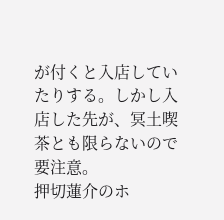が付くと入店していたりする。しかし入店した先が、冥土喫茶とも限らないので要注意。
押切蓮介のホ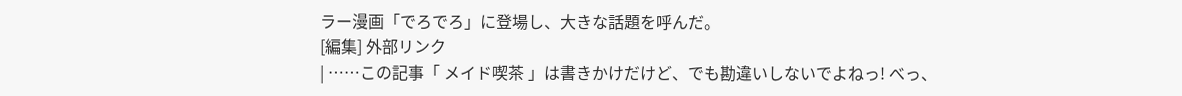ラー漫画「でろでろ」に登場し、大きな話題を呼んだ。
[編集] 外部リンク
| ……この記事「 メイド喫茶 」は書きかけだけど、でも勘違いしないでよねっ! べっ、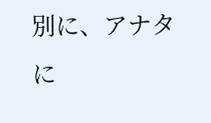別に、アナタに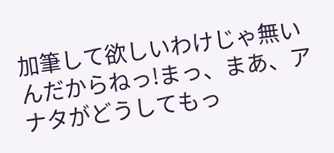加筆して欲しいわけじゃ無いんだからねっ!まっ、まあ、アナタがどうしてもっ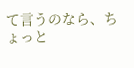て言うのなら、ちょっと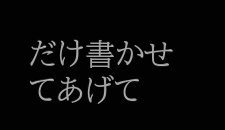だけ書かせてあげて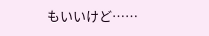もいいけど……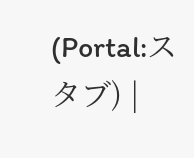(Portal:スタブ) |